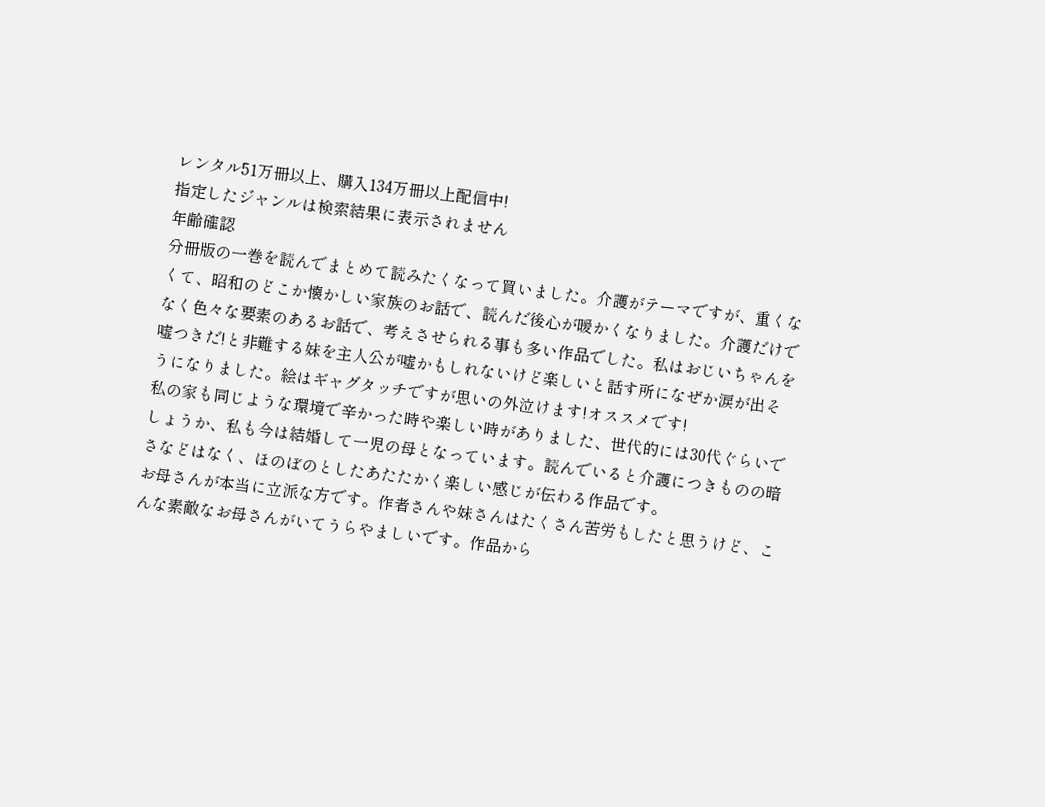レンタル51万冊以上、購入134万冊以上配信中!
指定したジャンルは検索結果に表示されません
年齢確認
分冊版の一巻を読んでまとめて読みたくなって買いました。介護がテーマですが、重くなくて、昭和のどこか懐かしい家族のお話で、読んだ後心が暖かくなりました。介護だけでなく色々な要素のあるお話で、考えさせられる事も多い作品でした。私はおじいちゃんを嘘つきだ!と非難する妹を主人公が嘘かもしれないけど楽しいと話す所になぜか涙が出そうになりました。絵はギャグタッチですが思いの外泣けます!オススメです!
私の家も同じような環境で辛かった時や楽しい時がありました、世代的には30代ぐらいでしょうか、私も今は結婚して一児の母となっています。読んでいると介護につきものの暗さなどはなく、ほのぼのとしたあたたかく楽しい感じが伝わる作品です。
お母さんが本当に立派な方です。作者さんや妹さんはたくさん苦労もしたと思うけど、こんな素敵なお母さんがいてうらやましいです。作品から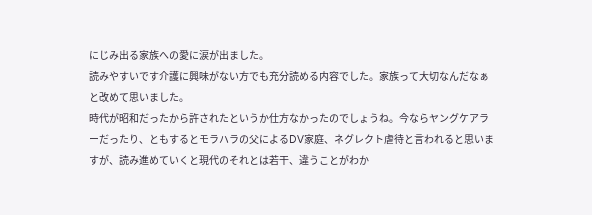にじみ出る家族への愛に涙が出ました。
読みやすいです介護に興味がない方でも充分読める内容でした。家族って大切なんだなぁと改めて思いました。
時代が昭和だったから許されたというか仕方なかったのでしょうね。今ならヤングケアラーだったり、ともするとモラハラの父によるDV家庭、ネグレクト虐待と言われると思いますが、読み進めていくと現代のそれとは若干、違うことがわか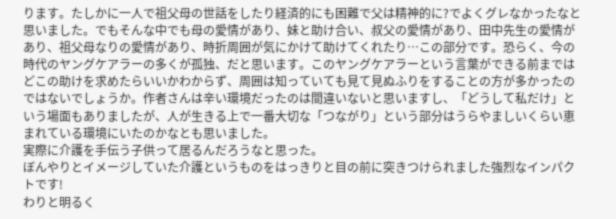ります。たしかに一人で祖父母の世話をしたり経済的にも困難で父は精神的に?でよくグレなかったなと思いました。でもそんな中でも母の愛情があり、妹と助け合い、叔父の愛情があり、田中先生の愛情があり、祖父母なりの愛情があり、時折周囲が気にかけて助けてくれたり…この部分です。恐らく、今の時代のヤングケアラーの多くが孤独、だと思います。このヤングケアラーという言葉ができる前まではどこの助けを求めたらいいかわからず、周囲は知っていても見て見ぬふりをすることの方が多かったのではないでしょうか。作者さんは辛い環境だったのは間違いないと思いますし、「どうして私だけ」という場面もありましたが、人が生きる上で一番大切な「つながり」という部分はうらやましいくらい恵まれている環境にいたのかなとも思いました。
実際に介護を手伝う子供って居るんだろうなと思った。
ぼんやりとイメージしていた介護というものをはっきりと目の前に突きつけられました強烈なインパクトです!
わりと明るく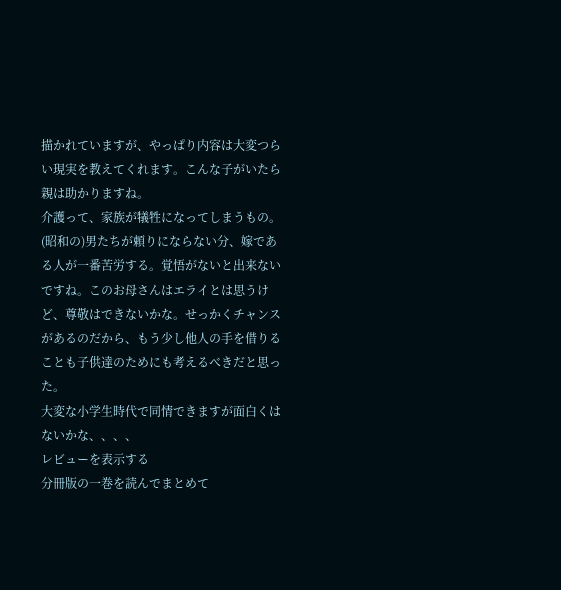描かれていますが、やっぱり内容は大変つらい現実を教えてくれます。こんな子がいたら親は助かりますね。
介護って、家族が犠牲になってしまうもの。(昭和の)男たちが頼りにならない分、嫁である人が一番苦労する。覚悟がないと出来ないですね。このお母さんはエライとは思うけど、尊敬はできないかな。せっかくチャンスがあるのだから、もう少し他人の手を借りることも子供達のためにも考えるべきだと思った。
大変な小学生時代で同情できますが面白くはないかな、、、、
レビューを表示する
分冊版の一巻を読んでまとめて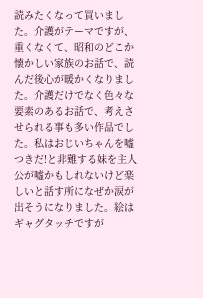読みたくなって買いました。介護がテーマですが、重くなくて、昭和のどこか懐かしい家族のお話で、読んだ後心が暖かくなりました。介護だけでなく色々な要素のあるお話で、考えさせられる事も多い作品でした。私はおじいちゃんを嘘つきだ!と非難する妹を主人公が嘘かもしれないけど楽しいと話す所になぜか涙が出そうになりました。絵はギャグタッチですが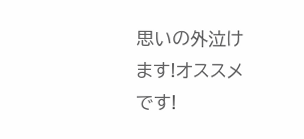思いの外泣けます!オススメです!